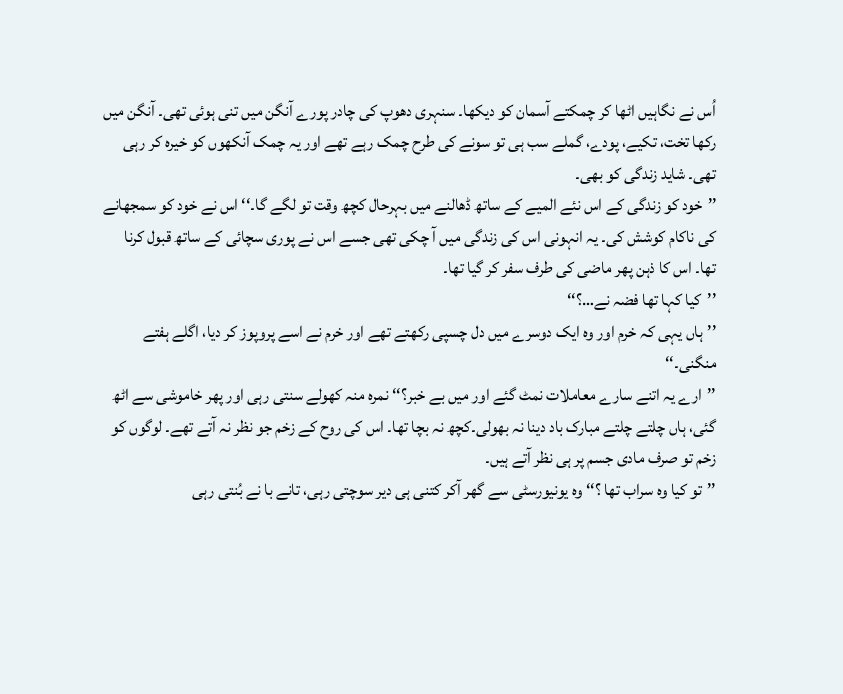اُس نے نگاہیں اٹھا کر چمکتے آسمان کو دیکھا۔ سنہری دھوپ کی چادر پورے آنگن میں تنی ہوئی تھی۔ آنگن میں رکھا تخت، تکیے، پودے، گملے سب ہی تو سونے کی طرح چمک رہے تھے اور یہ چمک آنکھوں کو خیرہ کر رہی تھی۔ شاید زندگی کو بھی۔
’’خود کو زندگی کے اس نئے المیے کے ساتھ ڈھالنے میں بہرحال کچھ وقت تو لگے گا۔‘‘ اس نے خود کو سمجھانے کی ناکام کوشش کی۔ یہ انہونی اس کی زندگی میں آ چکی تھی جسے اس نے پوری سچائی کے ساتھ قبول کرنا تھا۔ اس کا ذہن پھر ماضی کی طرف سفر کر گیا تھا۔
’’کیا کہا تھا فضہ نے…؟‘‘
’’ہاں یہی کہ خرم اور وہ ایک دوسرے میں دل چسپی رکھتے تھے اور خرم نے اسے پروپوز کر دیا، اگلے ہفتے منگنی۔‘‘
’’ارے یہ اتنے سارے معاملات نمٹ گئے اور میں بے خبر؟‘‘ نمرہ منہ کھولے سنتی رہی اور پھر خاموشی سے اٹھ گئی، ہاں چلتے چلتے مبارک باد دینا نہ بھولی۔کچھ نہ بچا تھا۔ اس کی روح کے زخم جو نظر نہ آتے تھے۔ لوگوں کو زخم تو صرف مادی جسم پر ہی نظر آتے ہیں۔
’’تو کیا وہ سراب تھا ؟‘‘ وہ یونیورسٹی سے گھر آکر کتنی ہی دیر سوچتی رہی، تانے با نے بُنتی رہی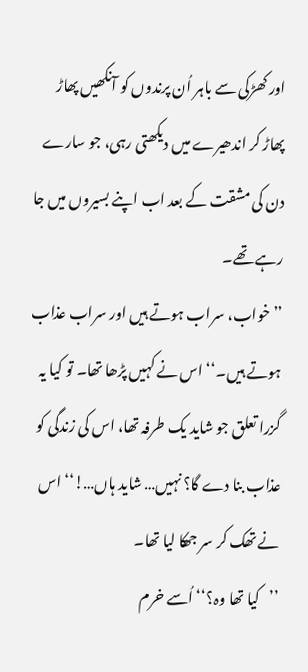اور کھڑکی سے باہر اُن پرندوں کو آنکھیں پھاڑ پھاڑ کر اندھیرے میں دیکھتی رہی، جو سارے دن کی مشقت کے بعد اب اپنے بسیروں میں جا رہے تھے۔
’’خواب، سراب ہوتے ہیں اور سراب عذاب ہوتے ہیں۔‘‘ اس نے کہیں پڑھا تھا۔ تو کیا یہ گزرا تعلق جو شاید یک طرفہ تھا، اس کی زندگی کو عذاب بنا دے گا؟ نہیں… شاید ہاں…!‘‘ اس نے تھک کر سر جھکا لیا تھا۔
’’کیا تھا وہ؟‘‘ اُسے خرم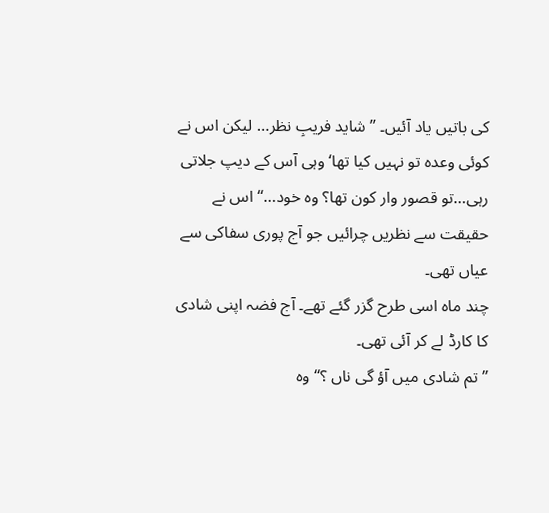کی باتیں یاد آئیں۔ ’’شاید فریبِ نظر… لیکن اس نے کوئی وعدہ تو نہیں کیا تھا‘ وہی آس کے دیپ جلاتی رہی…تو قصور وار کون تھا؟ وہ خود…‘‘ اس نے حقیقت سے نظریں چرائیں جو آج پوری سفاکی سے عیاں تھی۔
چند ماہ اسی طرح گزر گئے تھے۔ آج فضہ اپنی شادی کا کارڈ لے کر آئی تھی۔
’’تم شادی میں آؤ گی ناں ؟‘‘وہ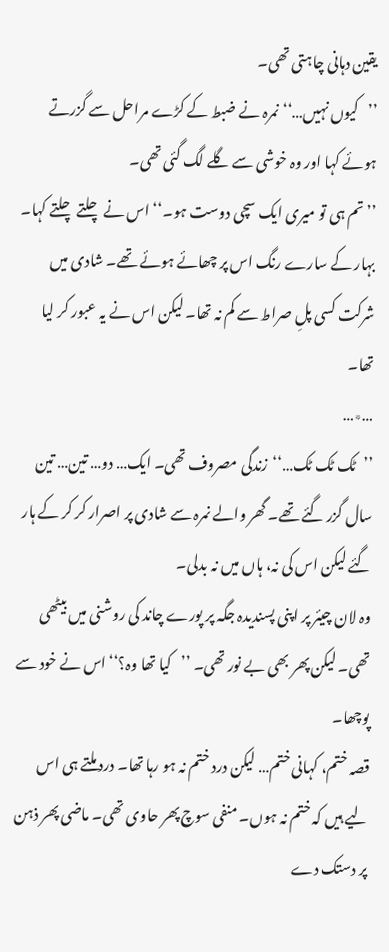یقین دہانی چاہتی تھی۔
’’کیوں نہیں…‘‘ نمرہ نے ضبط کے کڑے مراحل سے گزرتے ہوئے کہا اور وہ خوشی سے گلے لگ گئی تھی۔
’’تم ہی تو میری ایک سچی دوست ہو۔‘‘ اس نے چلتے چلتے کہا۔ بہار کے سارے رنگ اس پر چھائے ہوئے تھے۔ شادی میں شرکت کسی پلِ صراط سے کم نہ تھا۔ لیکن اس نے یہ عبور کر لیا تھا۔
…٭…
’’ٹک ٹک ٹک…‘‘زندگی مصروف تھی۔ ایک… دو… تین… تین سال گزر گئے تھے۔ گھر والے نمرہ سے شادی پر اصرار کر کر کے ہار گئے لیکن اس کی نہ، ہاں میں نہ بدلی۔
وہ لان چیئر پر اپنی پسندیدہ جگہ پر پورے چاند کی روشنی میں بیٹھی تھی۔ لیکن پھر بھی بے نور تھی۔ ’’کیا تھا وہ؟‘‘اس نے خود سے پوچھا۔
قصہ ختم، کہانی ختم… لیکن درد ختم نہ ہو رہا تھا۔ درد ملتے ہی اس لیے ہیں کہ ختم نہ ہوں۔ منفی سوچ پھر حاوی تھی۔ ماضی پھر ذہن پر دستک دے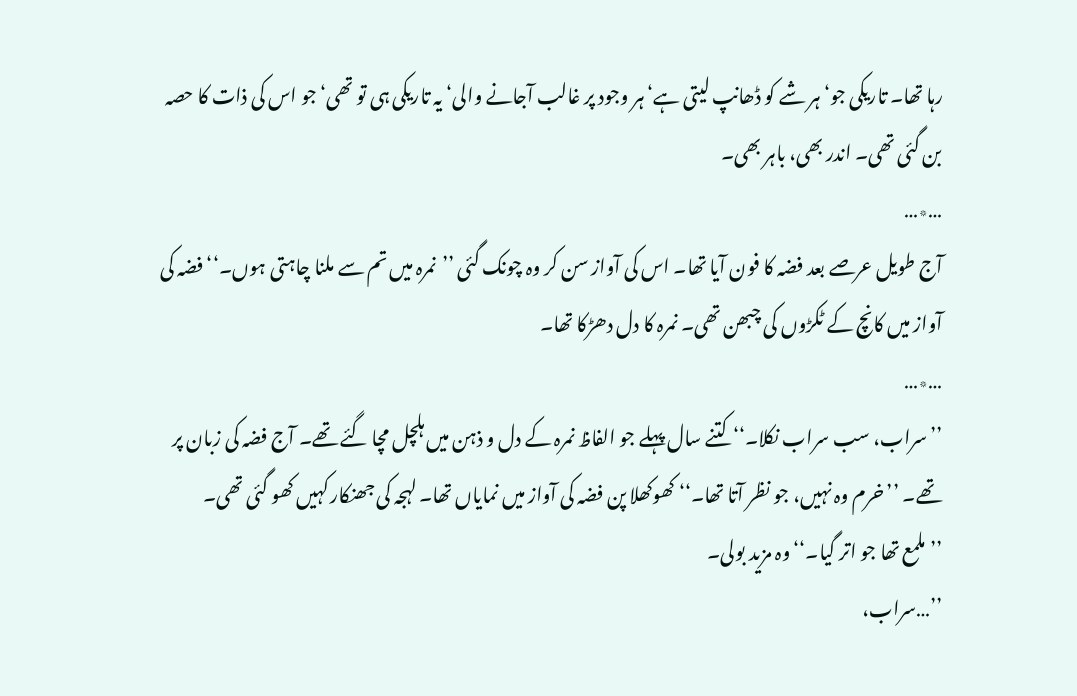رہا تھا۔ تاریکی جو‘ ہر شے کو ڈھانپ لیتی ہے‘ ہر وجود پر غالب آجانے والی‘ یہ تاریکی ہی تو تھی‘ جو اس کی ذات کا حصہ بن گئی تھی۔ اندر بھی، باہر بھی۔
…٭…
آج طویل عرصے بعد فضہ کا فون آیا تھا۔ اس کی آواز سن کر وہ چونک گئی ’’نمرہ میں تم سے ملنا چاہتی ہوں۔‘‘ فضہ کی آواز میں کانچ کے ٹکڑوں کی چبھن تھی۔ نمرہ کا دل دھڑکا تھا۔
…٭…
’’سراب، سب سراب نکلا۔‘‘ کتنے سال پہلے جو الفاظ نمرہ کے دل و ذہن میں ہلچل مچا گئے تھے۔ آج فضہ کی زبان پر تھے۔ ’’خرم وہ نہیں، جو نظر آتا تھا۔‘‘ کھوکھلا پن فضہ کی آواز میں نمایاں تھا۔ لہجہ کی جھنکار کہیں کھو گئی تھی۔ ’’ملمع تھا جو اتر گیا۔‘‘وہ مزید بولی۔
’’…سراب،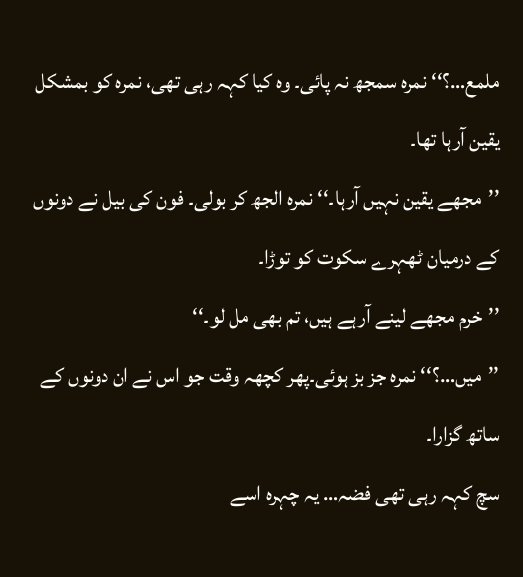ملمع…؟‘‘ نمرہ سمجھ نہ پائی۔ وہ کیا کہہ رہی تھی، نمرہ کو بمشکل یقین آرہا تھا۔
’’مجھے یقین نہیں آرہا۔‘‘ نمرہ الجھ کر بولی۔ فون کی بیل نے دونوں کے درمیان ٹھہرے سکوت کو توڑا۔
’’خرم مجھے لینے آرہے ہیں، تم بھی مل لو۔‘‘
’’میں…؟‘‘ نمرہ جز بز ہوئی۔پھر کچھہ وقت جو اس نے ان دونوں کے ساتھ گزارا۔
سچ کہہ رہی تھی فضہ… یہ چہرہ اسے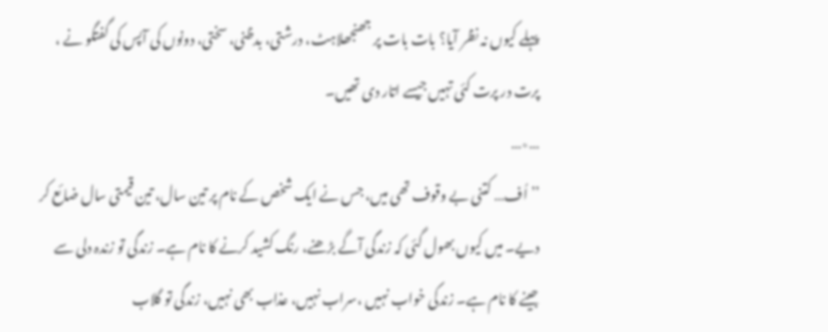پہلے کیوں نہ نظر آیا؟ بات بات پر جھنجھلاہٹ، درشتی، بدظنی، سختی، دونوں کی آپس کی گفتگو نے ، پرت در پرت کئی تہیں جیسے اتار دی تھیں۔
…٭…
’’اُف… کتنی بے وقوف تھی میں، جس نے ایک شخص کے نام پر تین سال، تین قیمتی سال ضائع کر دیے۔ میں کیوں بھول گئی کہ زندگی آگے بڑھنے، رنگ کشید کرنے کا نام ہے۔ زندگی تو زندہ دلی سے جینے کا نام ہے۔ زندگی خواب نہیں ،سراب نہیں، عذاب بھی نہیں، زندگی تو گلاب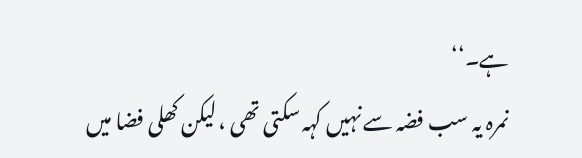ہے۔‘‘
نمرہ یہ سب فضہ سے نہیں کہہ سکتی تھی ، لیکن کھلی فضا میں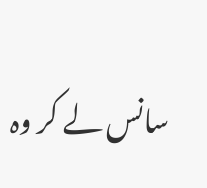سانس لے کر وہ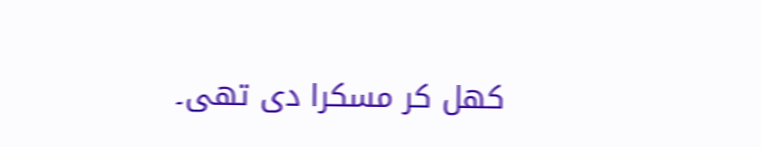کھل کر مسکرا دی تھی۔